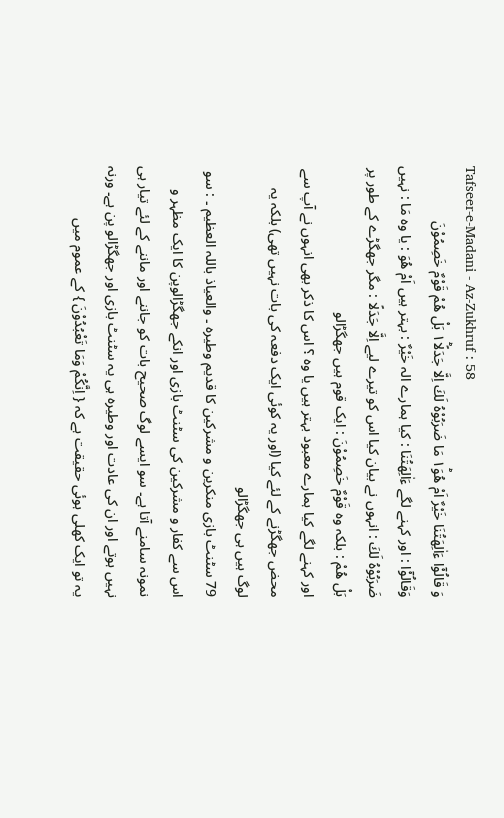Tafseer-e-Madani - Az-Zukhruf : 58
وَ قَالُوْۤا ءَاٰلِهَتُنَا خَیْرٌ اَمْ هُوَ١ؕ مَا ضَرَبُوْهُ لَكَ اِلَّا جَدَلًا١ؕ بَلْ هُمْ قَوْمٌ خَصِمُوْنَ
وَقَالُوْٓا : اور کہنے لگے ءَاٰلِهَتُنَا : کیا ہمارے الہ خَيْرٌ : بہتر ہیں اَمْ هُوَ : یا وہ مَا : نہیں ضَرَبُوْهُ لَكَ : انہوں نے بیان کیا اس کو تیرے لیے اِلَّا جَدَلًا : مگر جھگڑے کے طور پر بَلْ هُمْ : بلکہ وہ قَوْمٌ خَصِمُوْنَ : ایک قوم ہیں جھگڑالو
اور کہنے لگے کیا ہمارے معبود بہتر ہیں یا وہ ؟ اس کا ذکر بھی انہوں نے آپ سے محض جھگڑنے کے لئے کیا (اور یہ کوئی ایک دفعہ کی بات نہیں تھی) بلکہ یہ لوگ ہیں ہی جھگڑالو
79 سٹنٹ بازی منکرین و مشرکین کا قدیم وطیرہ ۔ والعیاذ باللہ العظیم ۔ : سو اس سے کفار و مشرکین کی سٹنٹ بازی اور انکے جھگڑالوپن کا ایک مظہر و نمونہ سامنے آتا ہے۔ سو ایسے لوگ صحیح بات کو جاننے اور ماننے کے لئے تیار ہی نہیں ہوتے اور ان کی عادت اور وطیرہ ہی یہ سٹنٹ بازی اور جھگڑالو پن ہے۔ ورنہ یہ تو ایک کھلی ہوئی حقیقت ہے کہ { اِنَّکُمْ وَمَا تَعْبُدُوْنَ } کے عموم میں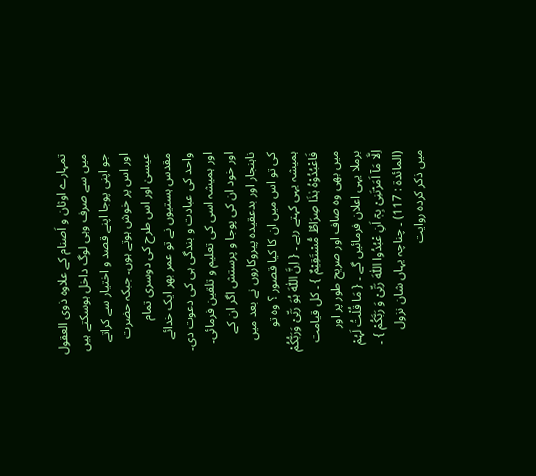تمہارے اوثان و اَصنام کے علاوہ ذوی العقول میں سے صرف وہی لوگ داخل ہوسکتے ہیں جو اپنی پوجا اپنے قصد و اختیار سے کراتے اور اس پر خوش ہوتے ہوں۔ جبکہ حضرت عیسیٰ اور اس طرح کی دوسری تمام مقدس ہستیوں نے تو عمر بھر ایک خدائے واحد کی عبادت و بندگی ہی کی دعوت دی۔ اور ہمیشہ اسی کی تعلیم و تلقین فرمائی۔ اور خود ان کی پوجا و پرستش اگر ان کے ناہنجار اور بدعقیدہ پیروکاروں نے بعد میں کی تو اس میں ان کا کیا قصور ؟ وہ تو ہمیشہ یہی کہتے رہے ۔ { اِنَّ اللّٰہَ ہُوَ رَبِّیْ وَرَبُّکُمْ فَاعْبُدُوْہُ ہٰذَا صِرَاطٌ مُّسْتَقِیْمٌ } ۔ کل قیامت میں بھی وہ صاف اور صریح طور پر اور برملا یہی اعلان فرمائیں گے ۔ { مَا قُلْتُ لَہُمْ اِلَّا مَآ اَمَرْتَنِیْ بِہٖٓ اَنِ عْبُدُوا اللّٰہَ رَبِّیْ وَ رَبَّکُمْ } ۔ (المائدۃ : 117) ۔ چناچہ یہاں شان نزول میں ذکر کردہ روایت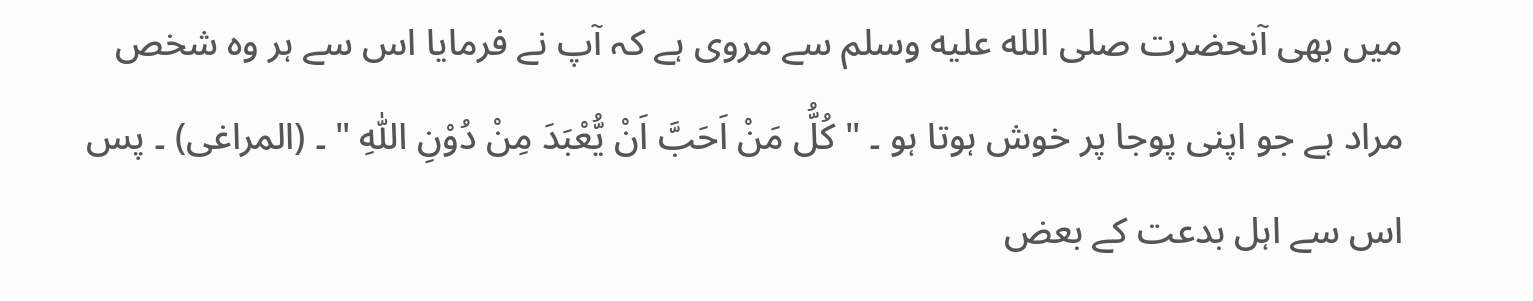میں بھی آنحضرت صلى الله عليه وسلم سے مروی ہے کہ آپ نے فرمایا اس سے ہر وہ شخص مراد ہے جو اپنی پوجا پر خوش ہوتا ہو ۔ " کُلُّ مَنْ اَحَبَّ اَنْ یُّعْبَدَ مِنْ دُوْنِ اللّٰہِ " ۔ (المراغی) ۔ پس اس سے اہل بدعت کے بعض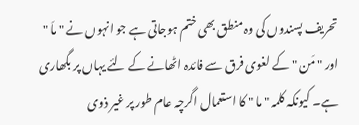تحریف پسندوں کی وہ منطق بھی ختم ہوجاتی ہے جو انہوں نے " ماَ " اور " مَن " کے لغوی فرق سے فائدہ اٹھانے کے لئے یہاں پر بگھاری ہے۔ کیونکہ کلمہ " ما " کا استعمال اگرچہ عام طور پر غیر ذوی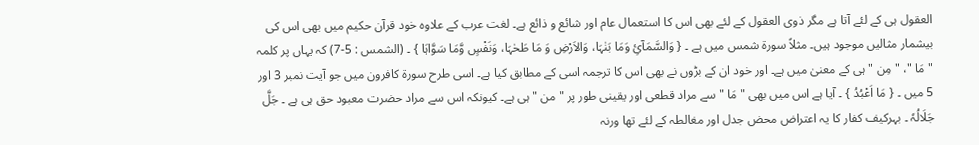العقول ہی کے لئے آتا ہے مگر ذوی العقول کے لئے بھی اس کا استعمال عام اور شائع و ذائع ہے۔ لغت عرب کے علاوہ خود قرآن حکیم میں بھی اس کی بیشمار مثالیں موجود ہیں۔ مثلاً سورة شمس میں ہے ۔ { وَالسَّمَآئِ وَمَا بَنٰہَا، وَالاَرْضِ وَ مَا طَحٰہَا، وَنَفْسٍ وَّمَا سَوَّاہَا } ۔ (الشمس : 5-7) کہ یہاں پر کلمہ " مَا "، " مِن " ہی کے معنیٰ میں ہے۔ اور خود ان کے بڑوں نے بھی اس کا ترجمہ اسی کے مطابق کیا ہے۔ اسی طرح سورة کافرون میں جو آیت نمبر 3 اور 5 میں ۔ { مَا اَعْبُدُ } ۔ آیا ہے اس میں بھی " مَا " سے مراد قطعی اور یقینی طور پر " من " ہی ہے۔ کیونکہ اس سے مراد حضرت معبود حق ہی ہے ۔ جَلَّ جَلَالُہٗ ۔ بہرکیف کفار کا یہ اعتراض محض جدل اور مغالطہ کے لئے تھا ورنہ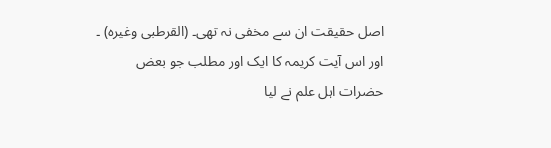اصل حقیقت ان سے مخفی نہ تھی۔ (القرطبی وغیرہ) ۔ اور اس آیت کریمہ کا ایک اور مطلب جو بعض حضرات اہل علم نے لیا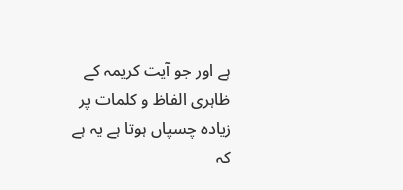ہے اور جو آیت کریمہ کے ظاہری الفاظ و کلمات پر زیادہ چسپاں ہوتا ہے یہ ہے کہ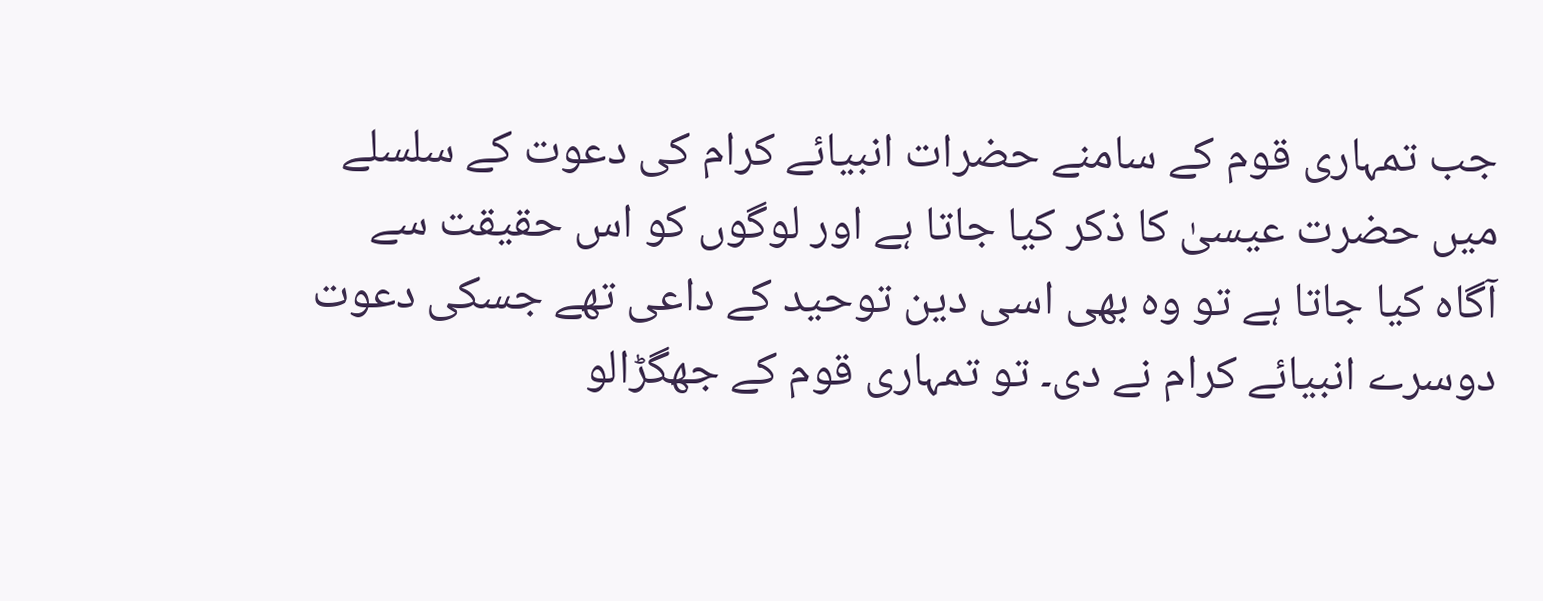جب تمہاری قوم کے سامنے حضرات انبیائے کرام کی دعوت کے سلسلے میں حضرت عیسیٰ کا ذکر کیا جاتا ہے اور لوگوں کو اس حقیقت سے آگاہ کیا جاتا ہے تو وہ بھی اسی دین توحید کے داعی تھے جسکی دعوت دوسرے انبیائے کرام نے دی۔ تو تمہاری قوم کے جھگڑالو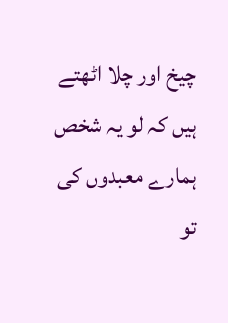چیخ اور چلا اٹھتے ہیں کہ لو یہ شخص ہمارے معبدوں کی تو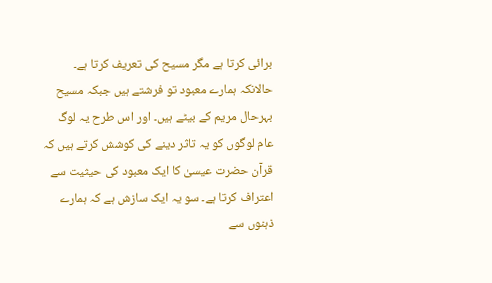برائی کرتا ہے مگر مسیح کی تعریف کرتا ہے۔ حالانکہ ہمارے معبود تو فرشتے ہیں جبکہ مسیح بہرحال مریم کے بیٹے ہیں۔ اور اس طرح یہ لوگ عام لوگوں کو یہ تاثر دینے کی کوشش کرتے ہیں کہ قرآن حضرت عیسیٰ کا ایک معبود کی حیثیت سے اعتراف کرتا ہے۔ سو یہ ایک سازش ہے کہ ہمارے ذہنوں سے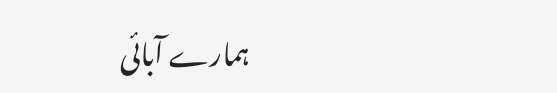ہمارے آبائی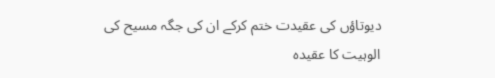دیوتاؤں کی عقیدت ختم کرکے ان کی جگہ مسیح کی الوہیت کا عقیدہ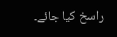راسخ کیا جائے۔